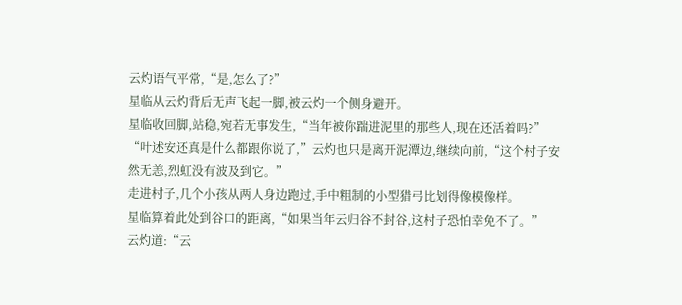云灼语气平常,“是,怎么了?”
星临从云灼背后无声飞起一脚,被云灼一个侧身避开。
星临收回脚,站稳,宛若无事发生,“当年被你踹进泥里的那些人,现在还活着吗?”
“叶述安还真是什么都跟你说了,”云灼也只是离开泥潭边,继续向前,“这个村子安然无恙,烈虹没有波及到它。”
走进村子,几个小孩从两人身边跑过,手中粗制的小型猎弓比划得像模像样。
星临算着此处到谷口的距离,“如果当年云归谷不封谷,这村子恐怕幸免不了。”
云灼道:“云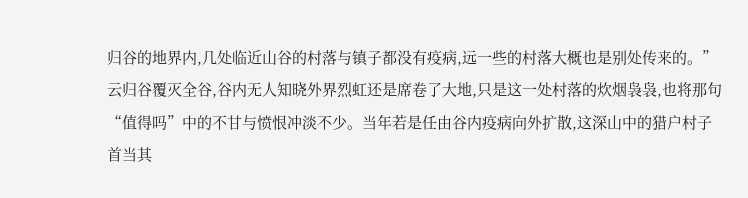归谷的地界内,几处临近山谷的村落与镇子都没有疫病,远一些的村落大概也是别处传来的。”
云归谷覆灭全谷,谷内无人知晓外界烈虹还是席卷了大地,只是这一处村落的炊烟袅袅,也将那句“值得吗”中的不甘与愤恨冲淡不少。当年若是任由谷内疫病向外扩散,这深山中的猎户村子首当其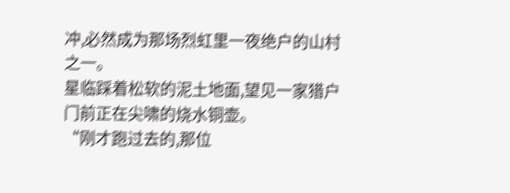冲,必然成为那场烈虹里一夜绝户的山村之一。
星临踩着松软的泥土地面,望见一家猎户门前正在尖啸的烧水铜壶。
“刚才跑过去的,那位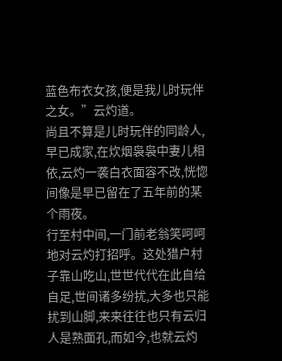蓝色布衣女孩,便是我儿时玩伴之女。”云灼道。
尚且不算是儿时玩伴的同龄人,早已成家,在炊烟袅袅中妻儿相依,云灼一袭白衣面容不改,恍惚间像是早已留在了五年前的某个雨夜。
行至村中间,一门前老翁笑呵呵地对云灼打招呼。这处猎户村子靠山吃山,世世代代在此自给自足,世间诸多纷扰,大多也只能扰到山脚,来来往往也只有云归人是熟面孔,而如今,也就云灼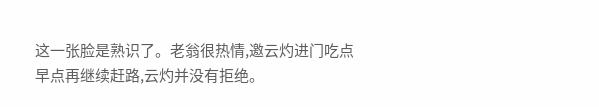这一张脸是熟识了。老翁很热情,邀云灼进门吃点早点再继续赶路,云灼并没有拒绝。